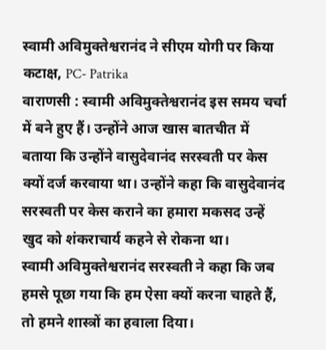स्वामी अविमुक्तेश्वरानंद ने सीएम योगी पर किया कटाक्ष, PC- Patrika
वाराणसी : स्वामी अविमुक्तेश्वरानंद इस समय चर्चा में बने हुए हैं। उन्होंने आज खास बातचीत में बताया कि उन्होंने वासुदेवानंद सरस्वती पर केस क्यों दर्ज करवाया था। उन्होंने कहा कि वासुदेवानंद सरस्वती पर केस कराने का हमारा मकसद उन्हें खुद को शंकराचार्य कहने से रोकना था।
स्वामी अविमुक्तेश्वरानंद सरस्वती ने कहा कि जब हमसे पूछा गया कि हम ऐसा क्यों करना चाहते हैं, तो हमने शास्त्रों का हवाला दिया।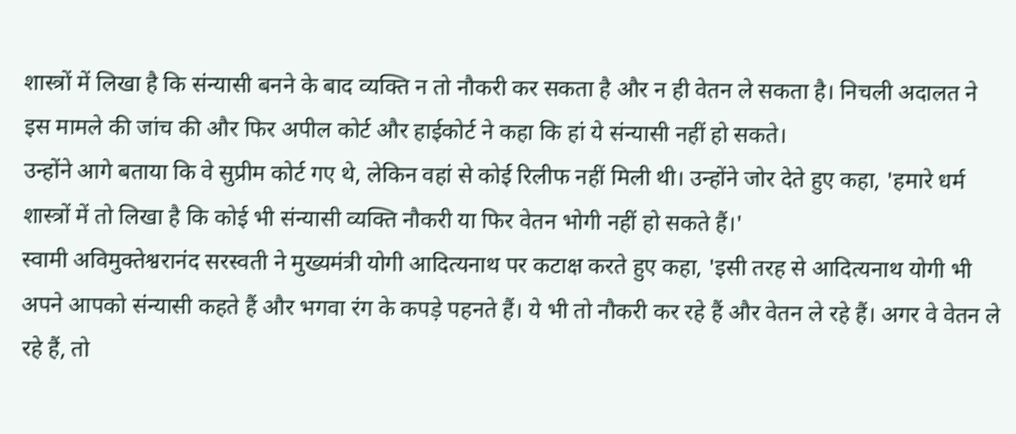शास्त्रों में लिखा है कि संन्यासी बनने के बाद व्यक्ति न तो नौकरी कर सकता है और न ही वेतन ले सकता है। निचली अदालत ने इस मामले की जांच की और फिर अपील कोर्ट और हाईकोर्ट ने कहा कि हां ये संन्यासी नहीं हो सकते।
उन्होंने आगे बताया कि वे सुप्रीम कोर्ट गए थे, लेकिन वहां से कोई रिलीफ नहीं मिली थी। उन्होंने जोर देते हुए कहा, 'हमारे धर्म शास्त्रों में तो लिखा है कि कोई भी संन्यासी व्यक्ति नौकरी या फिर वेतन भोगी नहीं हो सकते हैं।'
स्वामी अविमुक्तेश्वरानंद सरस्वती ने मुख्यमंत्री योगी आदित्यनाथ पर कटाक्ष करते हुए कहा, 'इसी तरह से आदित्यनाथ योगी भी अपने आपको संन्यासी कहते हैं और भगवा रंग के कपड़े पहनते हैं। ये भी तो नौकरी कर रहे हैं और वेतन ले रहे हैं। अगर वे वेतन ले रहे हैं, तो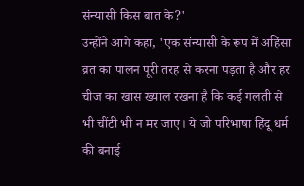संन्यासी किस बात के?'
उन्होंने आगे कहा, 'एक संन्यासी के रूप में अहिंसा व्रत का पालन पूरी तरह से करना पड़ता है और हर चीज का खास ख्याल रखना है कि कई गलती से भी चींटी भी न मर जाए। ये जो परिभाषा हिंदू धर्म की बनाई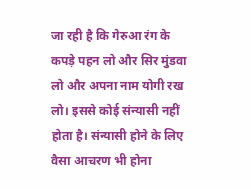जा रही है कि गेरुआ रंग के कपड़े पहन लो और सिर मुंडवा लो और अपना नाम योगी रख लो। इससे कोई संन्यासी नहीं होता है। संन्यासी होने के लिए वैसा आचरण भी होना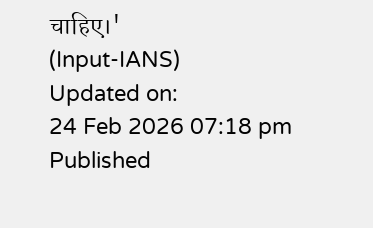चाहिए।'
(Input-IANS)
Updated on:
24 Feb 2026 07:18 pm
Published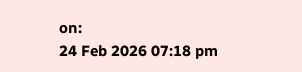on:
24 Feb 2026 07:18 pm